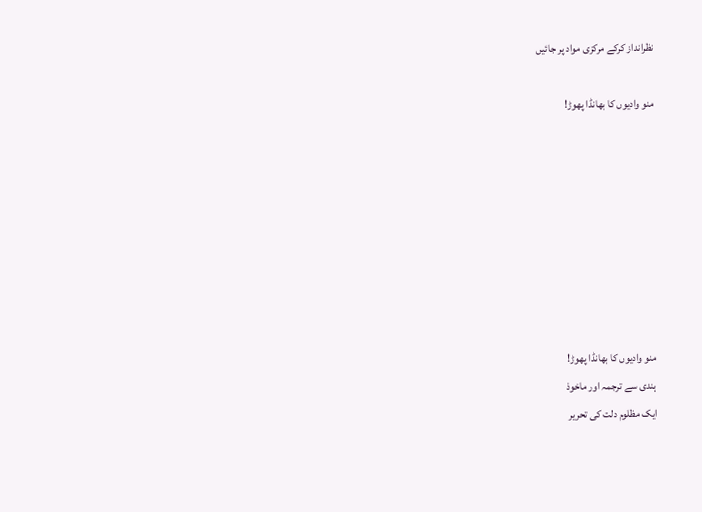نظرانداز کرکے مرکزی مواد پر جائیں

منو وادیوں کا بھانڈا پھوڑ!








منو وادیوں کا بھانڈا پھوڑ!
ہندی سے ترجمہ اور ماخوذ
ایک مظلوم دلت کی تحریر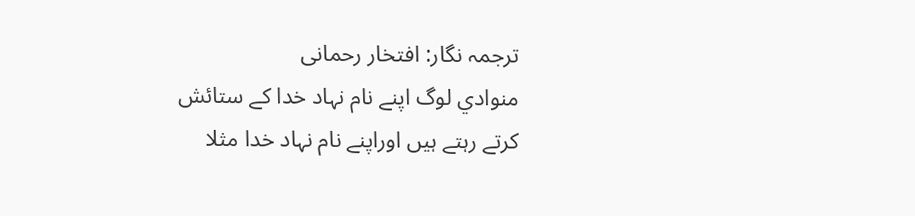ترجمہ نگار: افتخار رحمانی
منوادي لوگ اپنے نام نہاد خدا کے ستائش کرتے رہتے ہیں اوراپنے نام نہاد خدا مثلا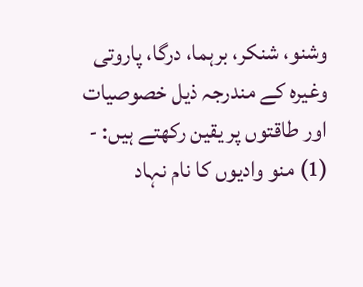وشنو، شنکر، برہما، درگا، پاروتی وغیرہ کے مندرجہ ذیل خصوصیات اور طاقتوں پر یقین رکھتے ہیں: -
(1) منو واديوں کا نام نہاد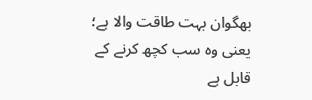بھگوان بہت طاقت والا ہے؛ یعنی وہ سب کچھ کرنے کے قابل ہے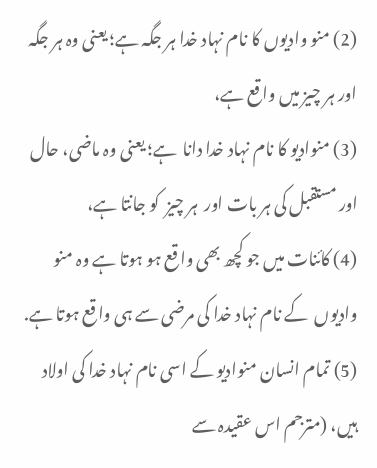(2) منو واديوں کا نام نہاد خدا ہر جگہ ہے؛ یعنی وہ ہر جگہ اور ہر چیز میں واقع ہے،
(3) منواديو کا نام نہاد خدا دانا  ہے؛ یعنی وہ ماضی، حال اور مستقبل کی ہر بات اور  ہر چیز  کو جانتا ہے،
(4) کائنات میں جو کچھ بھی واقع ہو ہوتا ہے وہ منو وادیوں  کے نام نہاد خدا کی مرضی سے ہی واقع ہوتا ہے.
(5) تمام انسان منواديو کے اسی نام نہاد خدا کی اولاد ہیں، (مترجم اس عقیدہ سے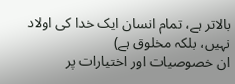بالاتر ہے، تمام انسان ایک خدا کی اولاد نہیں، بلکہ مخلوق ہے)
ان خصوصیات اور اختیارات پر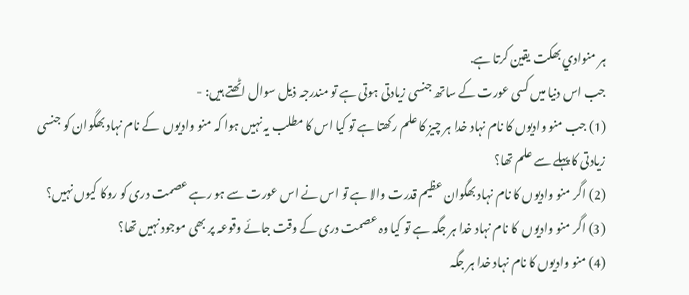ہر منوادي بھکت یقین کرتا ہے.
جب اس دنیا میں کسی عورت کے ساتھ جنسی زیادتی ہوتی ہے تو مندرجہ ذیل سوال اٹھتے ہیں: -
(1) جب منو وادیوں کا نام نہاد خدا ہر چیز کا علم رکھتا ہے تو کیا اس کا مطلب یہ نہیں ہوا کہ منو وادیوں  کے نام نہاد بھگوان کو جنسی زیادتی کا پہلے سے علم تھا؟
(2) اگر منو وادیوں کا نام نہاد بھگوان عظیم قدرت والا ہے تو اس نے اس عورت سے ہو رہے عصمت دری کو روکا کیوں نہیں؟
(3) اگر منو وادیوں  کا نام نہاد خدا ہر جگہ ہے تو کیا وہ عصمت دری کے وقت جائے وقوعہ پر بھی موجود نہیں تھا؟
(4) منو وادیوں کا نام نہاد خدا ہر جگہ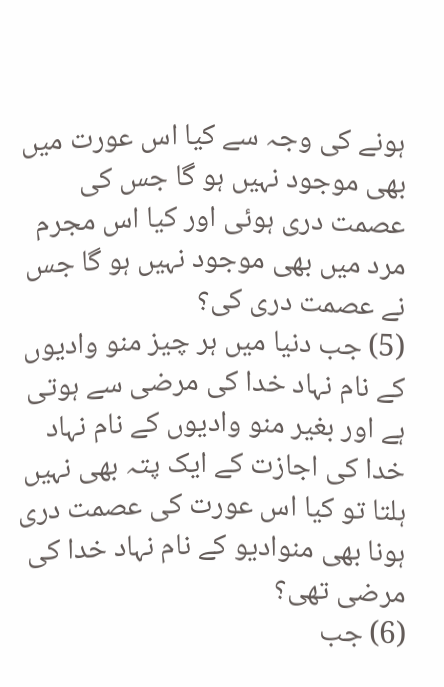ہونے کی وجہ سے کیا اس عورت میں بھی موجود نہیں ہو گا جس کی عصمت دری ہوئی اور کیا اس مجرم مرد میں بھی موجود نہیں ہو گا جس نے عصمت دری کی؟
(5) جب دنیا میں ہر چیز منو وادیوں کے نام نہاد خدا کی مرضی سے ہوتی ہے اور بغیر منو وادیوں کے نام نہاد خدا کی اجازت کے ایک پتہ بھی نہیں ہلتا تو کیا اس عورت کی عصمت دری ہونا بھی منواديو کے نام نہاد خدا کی مرضی تھی؟
(6) جب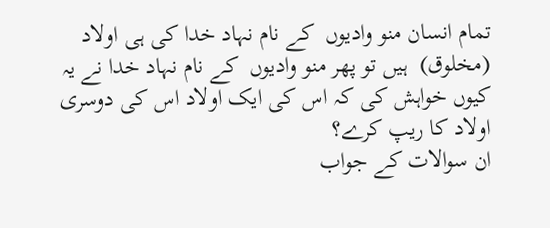تمام انسان منو وادیوں  کے نام نہاد خدا کی ہی اولاد (مخلوق)  ہیں تو پھر منو وادیوں  کے نام نہاد خدا نے یہ کیوں خواہش کی کہ اس کی ایک اولاد اس کی دوسری اولاد کا ریپ کرے؟
ان سوالات کے جواب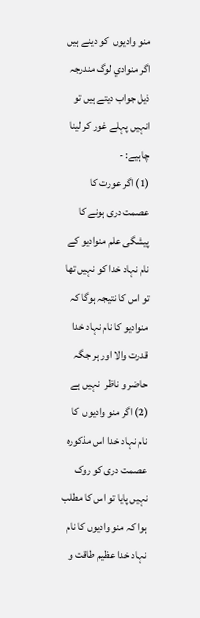منو وادیوں  کو دینے ہیں
اگر منوادي لوگ مندرجہ ذیل جواب دیتے ہیں تو انہیں پہلے غور کر لینا چاہیے: -
(1) اگر عورت کا عصمت دری ہونے کا پیشگی علم منواديو کے نام نہاد خدا کو نہیں تھا تو اس کا نتیجہ ہوگا کہ منواديو کا نام نہاد خدا قدرت والا اور ہر جگہ حاضر و ناظر  نہیں ہے (2) اگر منو وادیوں  کا نام نہاد خدا اس مذکورہ عصمت دری کو روک نہیں پایا تو اس کا مطلب ہوا کہ منو وادیوں کا نام نہاد خدا عظیم طاقت و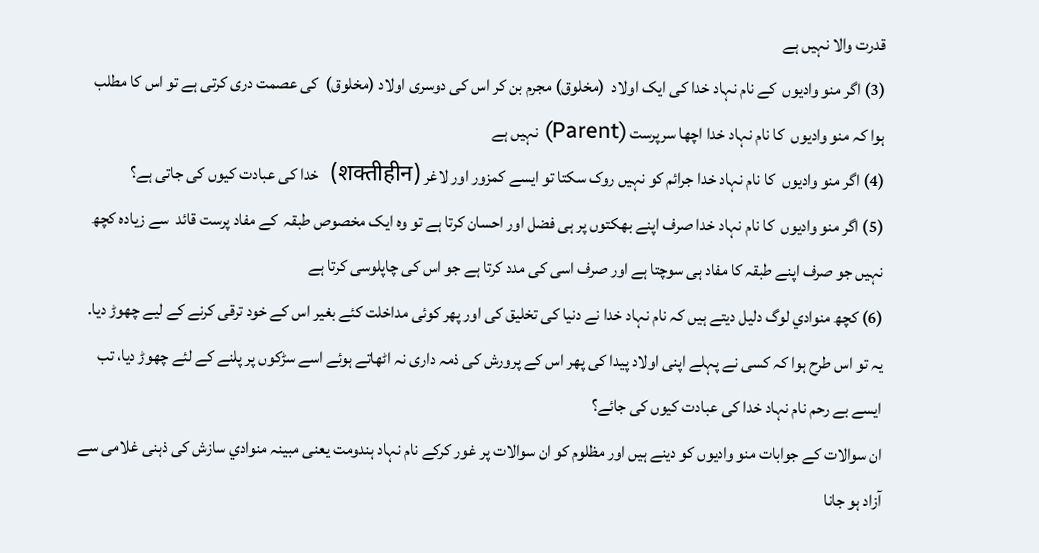قدرت والا نہیں ہے
(3) اگر منو وادیوں  کے نام نہاد خدا کی ایک اولاد  (مخلوق) مجرم بن کر اس کی دوسری اولاد (مخلوق)  کی عصمت دری کرتی ہے تو اس کا مطلب ہوا کہ منو وادیوں  کا نام نہاد خدا اچھا سرپرست (Parent) نہیں ہے
(4) اگر منو وادیوں  کا نام نہاد خدا جرائم کو نہیں روک سکتا تو ایسے کمزور اور لاغر (शक्तीहीन)  خدا کی عبادت کیوں کی جاتی ہے؟
(5) اگر منو وادیوں  کا نام نہاد خدا صرف اپنے بھکتوں پر ہی فضل اور احسان کرتا ہے تو وہ ایک مخصوص طبقہ  کے مفاد پرست قائد  سے زیادہ کچھ نہیں جو صرف اپنے طبقہ کا مفاد ہی سوچتا ہے اور صرف اسی کی مدد کرتا ہے جو اس کی چاپلوسی کرتا ہے
(6) کچھ منوادي لوگ دلیل دیتے ہیں کہ نام نہاد خدا نے دنیا کی تخلیق کی اور پھر کوئی مداخلت کئے بغیر اس کے خود ترقی کرنے کے لیے چھوڑ دیا. یہ تو اس طرح ہوا کہ کسی نے پہلے اپنی اولاد پیدا کی پھر اس کے پرورش کی ذمہ داری نہ اٹھاتے ہوئے اسے سڑکوں پر پلنے کے لئے چھوڑ دیا، تب ایسے بے رحم نام نہاد خدا کی عبادت کیوں کی جائے؟
ان سوالات کے جوابات منو وادیوں کو دینے ہیں اور مظلوم کو ان سوالات پر غور کرکے نام نہاد ہندومت یعنی مبینہ منوادي سازش کی ذہنی غلامی سے آزاد ہو جانا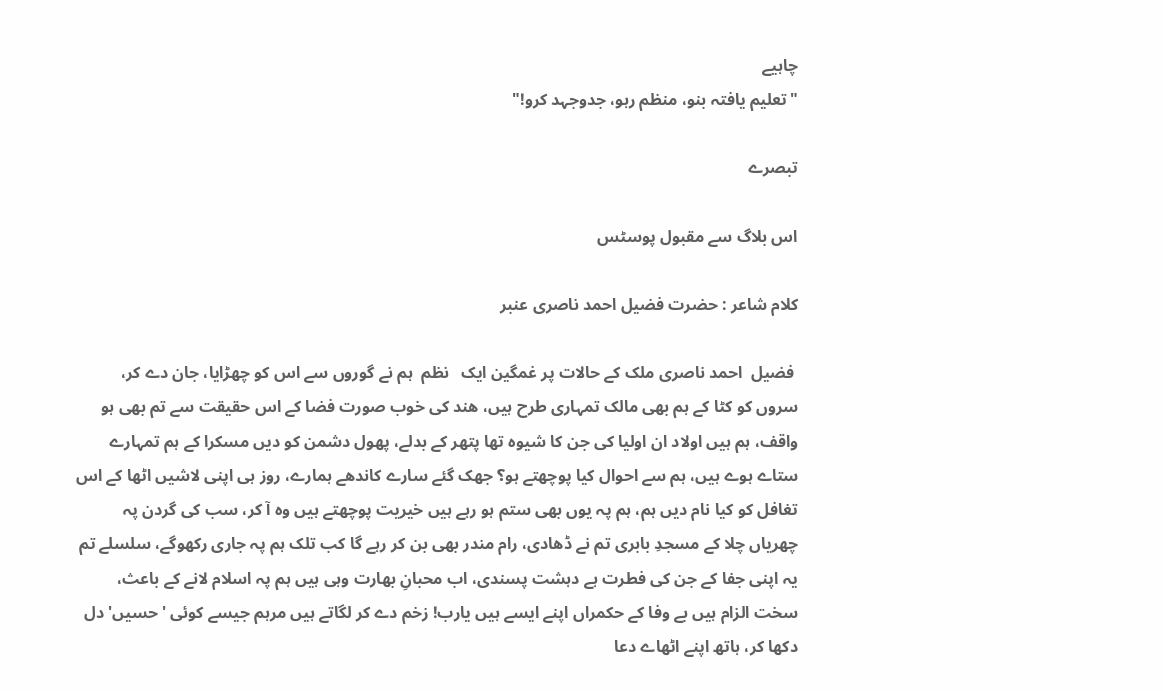چاہیے
"تعلیم یافتہ بنو، منظم رہو، جدوجہد کرو!"

تبصرے

اس بلاگ سے مقبول پوسٹس

کلام شاعر : حضرت فضیل احمد ناصری عنبر

 فضیل  احمد ناصری ملک کے حالات پر غمگین ایک   نظم  ہم نے گوروں سے اس کو چھڑایا، جان دے کر، سروں کو کٹا کے ہم بھی مالک تمہاری طرح ہیں، ھند کی خوب صورت فضا کے اس حقیقت سے تم بھی ہو واقف، ہم ہیں اولاد ان اولیا کی جن کا شیوہ تھا پتھر کے بدلے، پھول دشمن کو دیں مسکرا کے ہم تمہارے ستاے ہوے ہیں، ہم سے احوال کیا پوچھتے ہو؟ جھک گئے سارے کاندھے ہمارے، روز ہی اپنی لاشیں اٹھا کے اس تغافل کو کیا نام دیں ہم، ہم پہ یوں بھی ستم ہو رہے ہیں خیریت پوچھتے ہیں وہ آ کر، سب کی گردن پہ چھریاں چلا کے مسجدِ بابری تم نے ڈھادی، رام مندر بھی بن کر رہے گا کب تلک ہم پہ جاری رکھوگے، سلسلے تم یہ اپنی جفا کے جن کی فطرت ہے دہشت پسندی، اب محبانِ بھارت وہی ہیں ہم پہ اسلام لانے کے باعث، سخت الزام ہیں بے وفا کے حکمراں اپنے ایسے ہیں یارب! زخم دے کر لگاتے ہیں مرہم جیسے کوئی 'حسیں' دل دکھا کر، ہاتھ اپنے اٹھاے دعا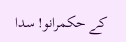کے حکمرانو! سدا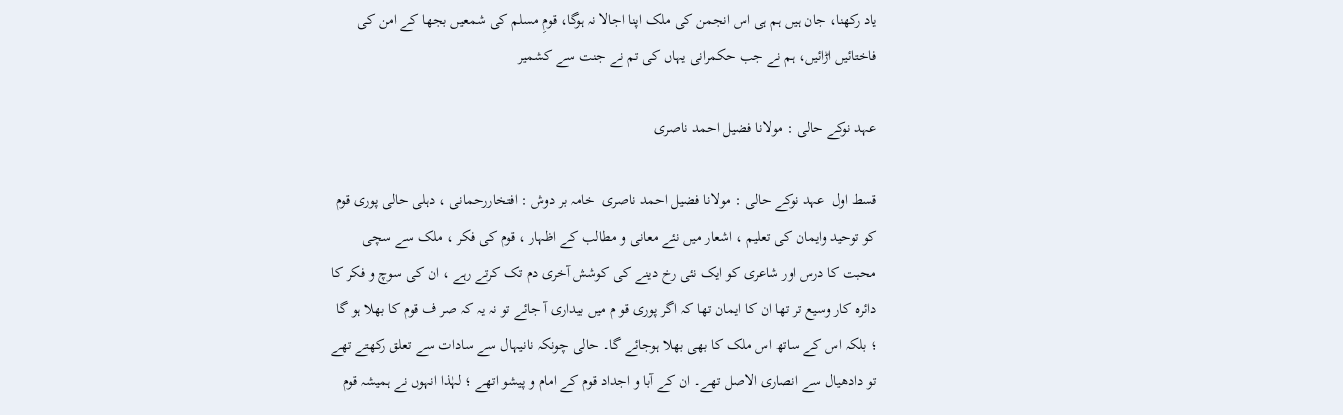یاد رکھنا، جان ہیں ہم ہی اس انجمن کی ملک اپنا اجالا نہ ہوگا، قومِ مسلم کی شمعیں بجھا کے امن کی فاختائیں اڑائیں، ہم نے جب حکمرانی یہاں کی تم نے جنت سے کشمیر

عہد نوکے حالی : مولانا فضیل احمد ناصری

قسط اول  عہد نوکے حالی : مولانا فضیل احمد ناصری  خامہ بر دوش : افتخاررحمانی ، دہلی حالی پوری قوم کو توحید وایمان کی تعلیم ، اشعار میں نئے معانی و مطالب کے اظہار ، قوم کی فکر ، ملک سے سچی محبت کا درس اور شاعری کو ایک نئی رخ دینے کی کوشش آخری دم تک کرتے رہے ، ان کی سوچ و فکر کا دائرہ کار وسیع تر تھا ان کا ایمان تھا کہ اگر پوری قو م میں بیداری آ جائے تو نہ یہ کہ صر ف قوم کا بھلا ہو گا ؛ بلکہ اس کے ساتھ اس ملک کا بھی بھلا ہوجائے گا۔ حالی چونکہ نانیہال سے سادات سے تعلق رکھتے تھے تو دادھیال سے انصاری الاصل تھے۔ ان کے آبا و اجداد قوم کے امام و پیشو اتھے ؛ لہٰذا انہوں نے ہمیشہ قوم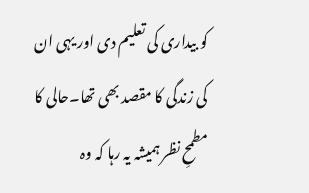کو بیداری کی تعلیم دی اور یہی ان کی زندگی کا مقصد بھی تھا۔حالی کا مطمحِ نظر ہمیشہ یہ رہا کہ وہ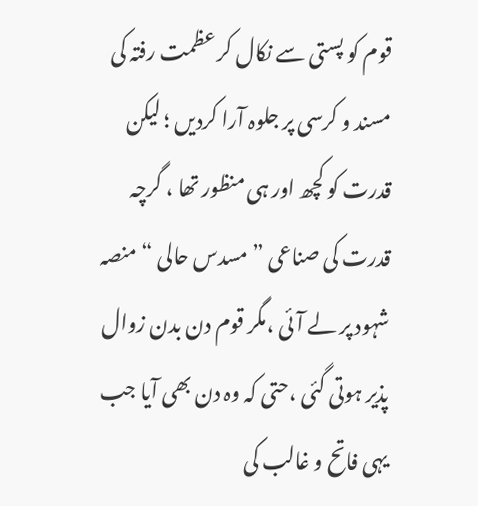قوم کو پستی سے نکال کر عظمت رفتہ کی مسند و کرسی پر جلوہ آرا کردیں ؛ لیکن قدرت کو کچھ اور ہی منظور تھا ، گرچہ قدرت کی صناعی ” مسدس حالی “ منصہ شہود پر لے آئی ،مگر قوم دن بدن زوال پذیر ہوتی گئی ،حتی کہ وہ دن بھی آیا جب یہی فاتح و غالب کی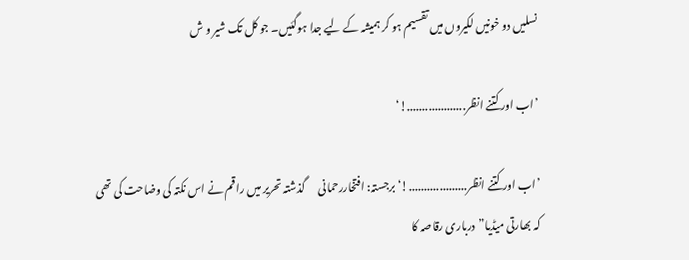نسلیں دو خونیں لکیروں میں تقسیم ہو کر ہمیشہ کے لیے جدا ہوگئیں۔ جو کل تک شیر و ش

’اب اور کتنے انظر...................!‘

’اب اور کتنے انظر...................!‘ برجستہ: افتخاررحمانی      گذشتہ تحریر میں راقم نے اس نکتہ کی وضاحت کی تھی کہ بھارتی میڈیا”درباری رقاصہ کا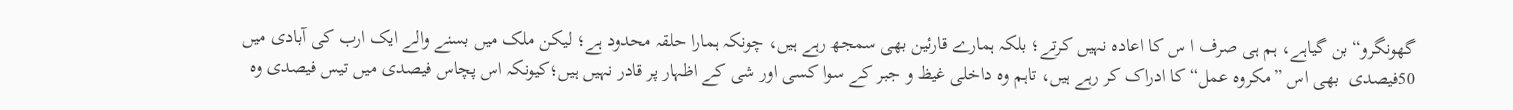گھونگرو“بن گیاہے، ہم ہی صرف ا س کا اعادہ نہیں کرتے؛ بلکہ ہمارے قارئین بھی سمجھ رہے ہیں، چونکہ ہمارا حلقہ محدود ہے؛ لیکن ملک میں بسنے والے ایک ارب کی آبادی میں 50فیصدی  بھی اس ”مکروہ عمل“ کا ادراک کر رہے ہیں، تاہم وہ داخلی غیظ و جبر کے سوا کسی اور شی کے اظہار پر قادر نہیں ہیں؛کیونکہ اس پچاس فیصدی میں تیس فیصدی وہ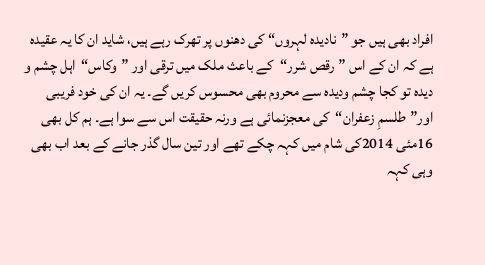افراد بھی ہیں جو ”نادیدہ لہروں“ کی دھنوں پر تھرک رہے ہیں، شاید ان کا یہ عقیدہ ہے کہ ان کے اس ”رقص شرر“کے باعث ملک میں ترقی اور ”وکاس“اہل چشم و دیدہ تو کجا چشم ودیدہ سے محروم بھی محسوس کریں گے۔ یہ ان کی خود فریبی اور”طلسمِ زعفران“کی معجزنمائی ہے ورنہ حقیقت اس سے سوا ہے۔ ہم کل بھی 16مئی 2014کی شام میں کہہ چکے تھے اور تین سال گذر جانے کے بعد اب بھی وہی کہہ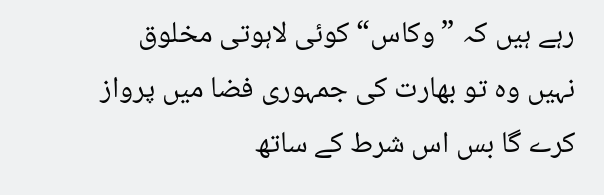رہے ہیں کہ ”وکاس“ کوئی لاہوتی مخلوق نہیں وہ تو بھارت کی جمہوری فضا میں پرواز کرے گا بس اس شرط کے ساتھ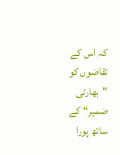کہ اس کے تقاضوں کو ”بھارتی ضمیر“ کے ساتھ پورا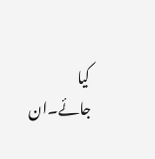کیا جائے۔ان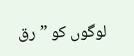لوگوں کو ”رق